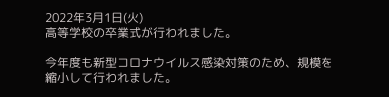2022年3月1日(火)
高等学校の卒業式が行われました。

今年度も新型コロナウイルス感染対策のため、規模を縮小して行われました。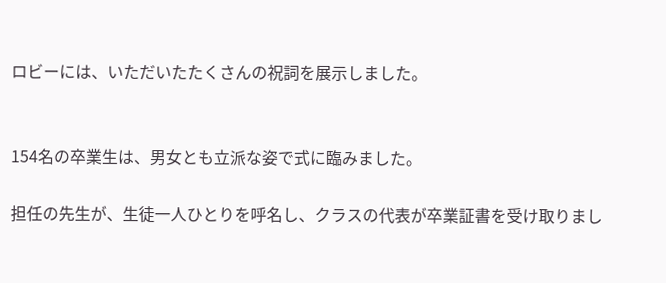ロビーには、いただいたたくさんの祝詞を展示しました。


154名の卒業生は、男女とも立派な姿で式に臨みました。

担任の先生が、生徒一人ひとりを呼名し、クラスの代表が卒業証書を受け取りまし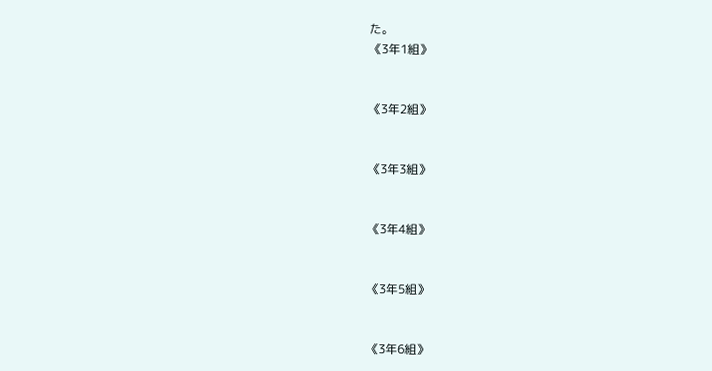た。
《3年1組》


《3年2組》


《3年3組》


《3年4組》


《3年5組》


《3年6組》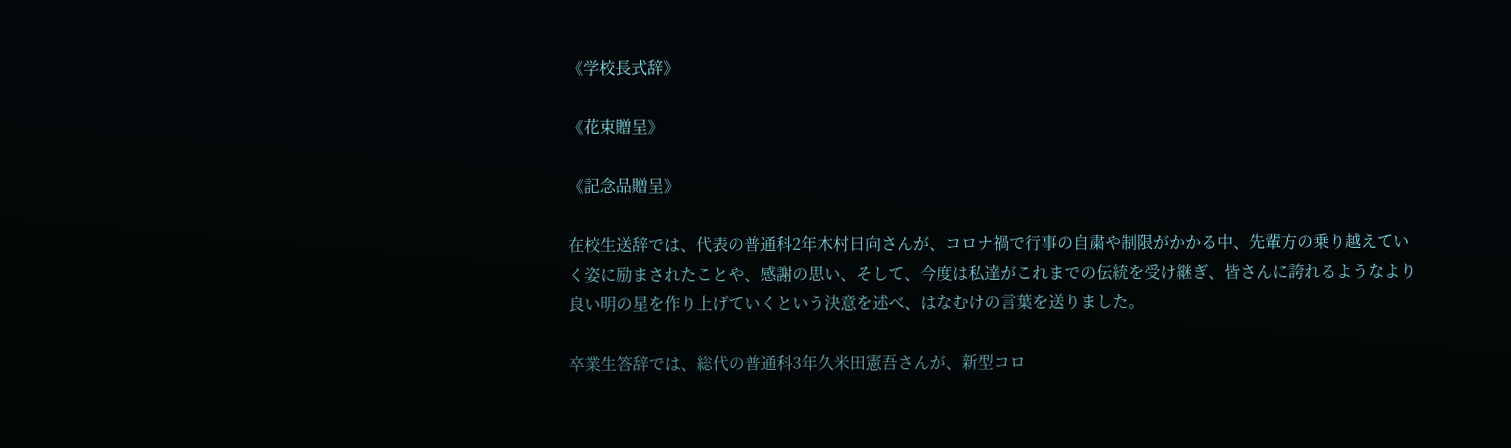《学校長式辞》

《花束贈呈》

《記念品贈呈》

在校生送辞では、代表の普通科2年木村日向さんが、コロナ禍で行事の自粛や制限がかかる中、先輩方の乗り越えていく姿に励まされたことや、感謝の思い、そして、今度は私達がこれまでの伝統を受け継ぎ、皆さんに誇れるようなより良い明の星を作り上げていくという決意を述べ、はなむけの言葉を送りました。

卒業生答辞では、総代の普通科3年久米田憲吾さんが、新型コロ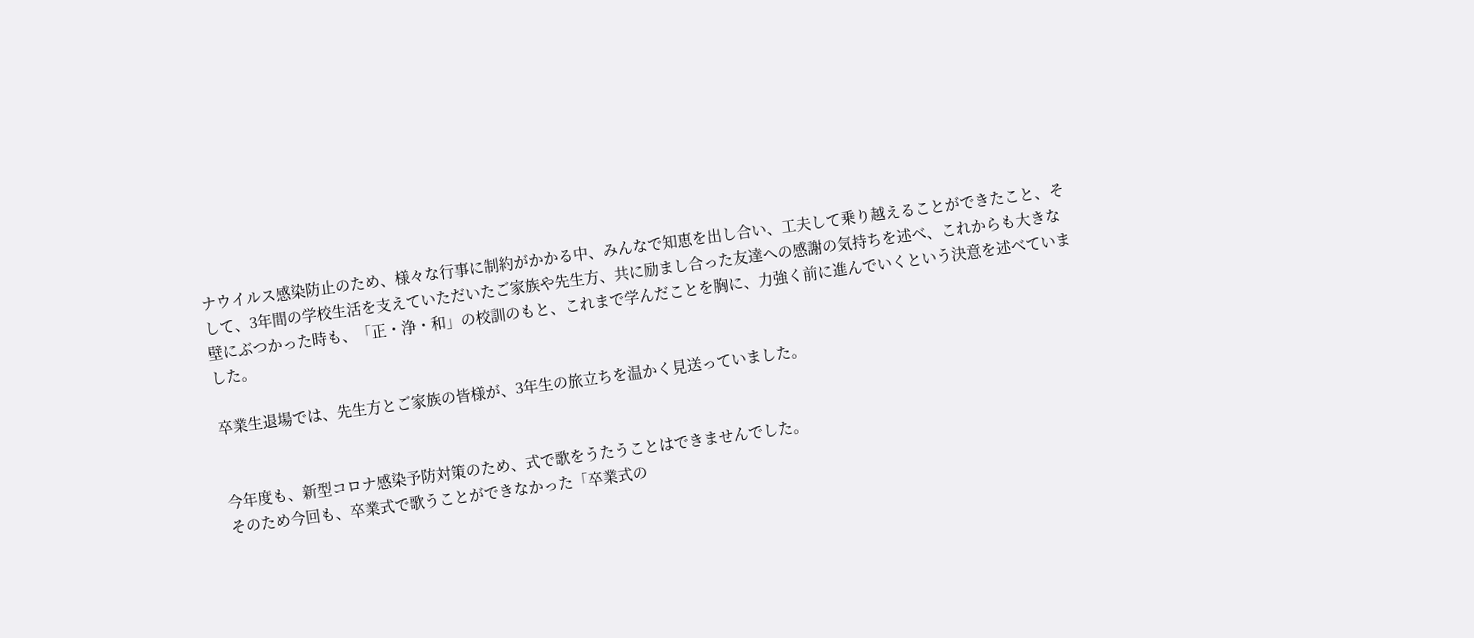ナウイルス感染防止のため、様々な行事に制約がかかる中、みんなで知恵を出し合い、工夫して乗り越えることができたこと、そして、3年間の学校生活を支えていただいたご家族や先生方、共に励まし合った友達への感謝の気持ちを述べ、これからも大きな壁にぶつかった時も、「正・浄・和」の校訓のもと、これまで学んだことを胸に、力強く前に進んでいくという決意を述べていました。

卒業生退場では、先生方とご家族の皆様が、3年生の旅立ちを温かく見送っていました。


今年度も、新型コロナ感染予防対策のため、式で歌をうたうことはできませんでした。
そのため今回も、卒業式で歌うことができなかった「卒業式の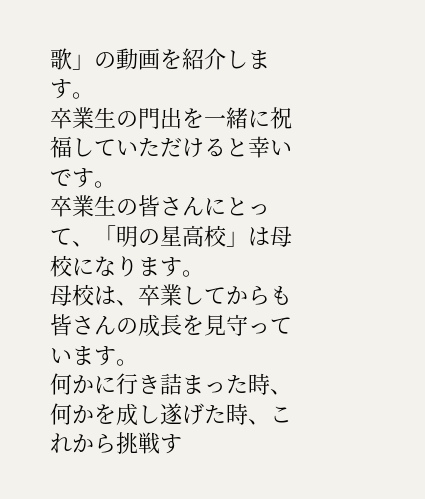歌」の動画を紹介します。
卒業生の門出を一緒に祝福していただけると幸いです。
卒業生の皆さんにとって、「明の星高校」は母校になります。
母校は、卒業してからも皆さんの成長を見守っています。
何かに行き詰まった時、何かを成し遂げた時、これから挑戦す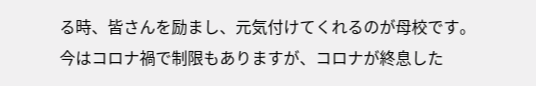る時、皆さんを励まし、元気付けてくれるのが母校です。
今はコロナ禍で制限もありますが、コロナが終息した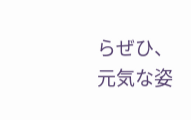らぜひ、元気な姿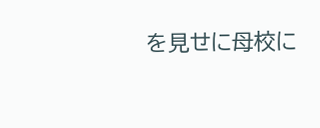を見せに母校に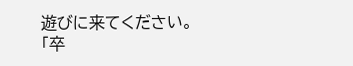遊びに来てください。
「卒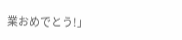業おめでとう!」